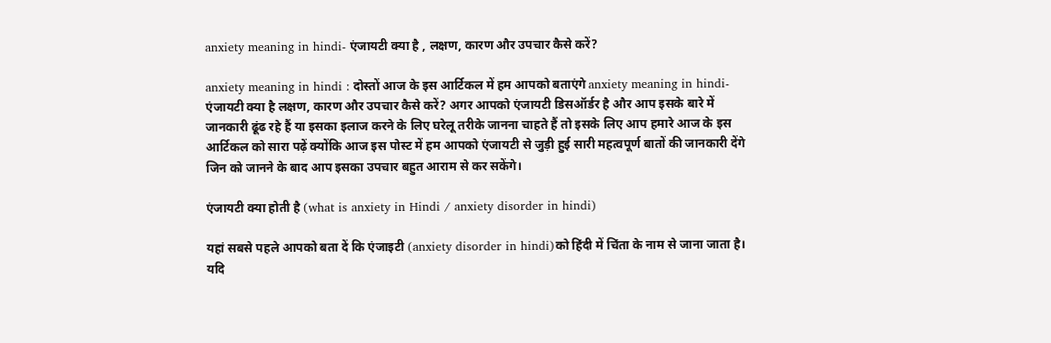anxiety meaning in hindi- एंजायटी क्या है , लक्षण, कारण और उपचार कैसे करें?

anxiety meaning in hindi : दोस्तों आज के इस आर्टिकल में हम आपको बताएंगे anxiety meaning in hindi- एंजायटी क्या है लक्षण, कारण और उपचार कैसे करें? अगर आपको एंजायटी डिसऑर्डर है और आप इसके बारे में जानकारी ढूंढ रहे हैं या इसका इलाज करने के लिए घरेलू तरीके जानना चाहते हैं तो इसके लिए आप हमारे आज के इस आर्टिकल को सारा पढ़ें क्योंकि आज इस पोस्ट में हम आपको एंजायटी से जुड़ी हुई सारी महत्वपूर्ण बातों की जानकारी देंगे जिन को जानने के बाद आप इसका उपचार बहुत आराम से कर सकेंगे।

एंजायटी क्या होती है (what is anxiety in Hindi / anxiety disorder in hindi)

यहां सबसे पहले आपको बता दें कि एंजाइटी (anxiety disorder in hindi)को हिंदी में चिंता के नाम से जाना जाता है। यदि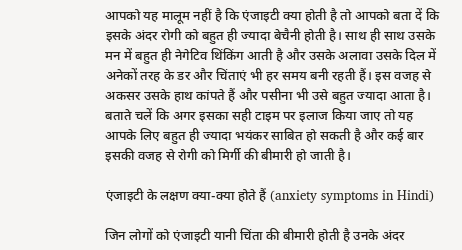आपको यह मालूम नहीं है कि एंजाइटी क्या होती है तो आपको बता दें कि इसके अंदर रोगी को बहुत ही ज्यादा बेचैनी होती है। साथ ही साथ उसके मन में बहुत ही नेगेटिव थिंकिंग आती है और उसके अलावा उसके दिल में अनेकों तरह के डर और चिंताएं भी हर समय बनी रहती हैं। इस वजह से अकसर उसके हाथ कांपते हैं और पसीना भी उसे बहुत ज्यादा आता है। बताते चलें कि अगर इसका सही टाइम पर इलाज किया जाए तो यह आपके लिए बहुत ही ज्यादा भयंकर साबित हो सकती है और कई बार इसकी वजह से रोगी को मिर्गी की बीमारी हो जाती है।

एंजाइटी के लक्षण क्या-क्या होते हैं (anxiety symptoms in Hindi)

जिन लोगों को एंजाइटी यानी चिंता की बीमारी होती है उनके अंदर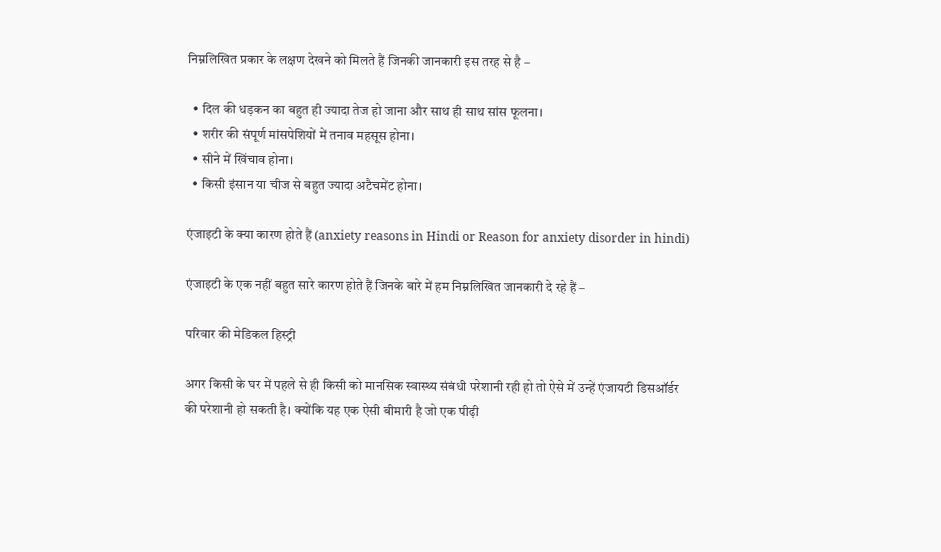निम्नलिखित प्रकार के लक्षण देखने को मिलते हैं जिनकी जानकारी इस तरह से है –

  • दिल की धड़कन का बहुत ही ज्यादा तेज हो जाना और साथ ही साथ सांस फूलना।
  • शरीर की संपूर्ण मांसपेशियों में तनाव महसूस होना।
  • सीने में खिंचाव होना।
  • किसी इंसान या चीज से बहुत ज्यादा अटैचमेंट होना।

एंजाइटी के क्या कारण होते हैं (anxiety reasons in Hindi or Reason for anxiety disorder in hindi)

एंजाइटी के एक नहीं बहुत सारे कारण होते हैं जिनके बारे में हम निम्नलिखित जानकारी दे रहे हैं –

परिवार की मेडिकल हिस्ट्री

अगर किसी के घर में पहले से ही किसी को मानसिक स्वास्थ्य संबंधी परेशानी रही हो तो ऐसे में उन्हें एंजायटी डिसऑर्डर की परेशानी हो सकती है। क्योंकि यह एक ऐसी बीमारी है जो एक पीढ़ी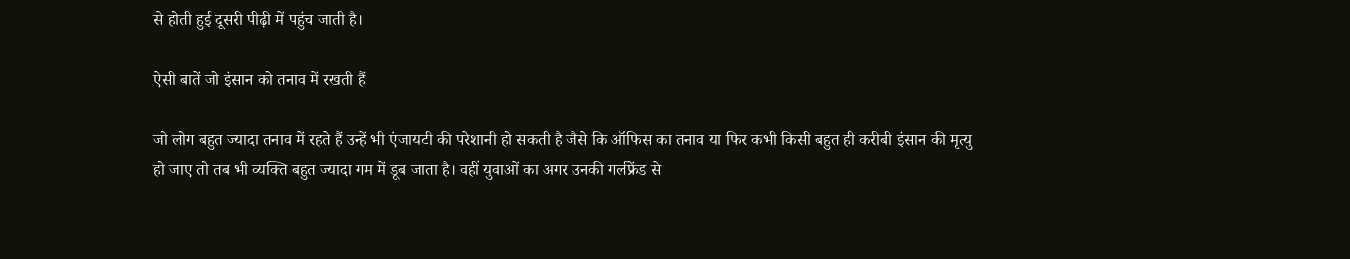से होती हुई दूसरी पीढ़ी में पहुंच जाती है।

ऐसी बातें जो इंसान को तनाव में रखती हैं

जो लोग बहुत ज्यादा तनाव में रहते हैं उन्हें भी एंजायटी की परेशानी हो सकती है जैसे कि ऑफिस का तनाव या फिर कभी किसी बहुत ही करीबी इंसान की मृत्यु हो जाए तो तब भी व्यक्ति बहुत ज्यादा गम में डूब जाता है। वहीं युवाओं का अगर उनकी गर्लफ्रेंड से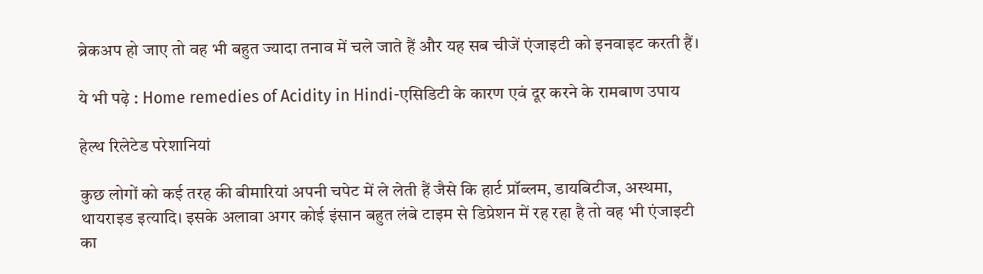ब्रेकअप हो जाए तो वह भी बहुत ज्यादा तनाव में चले जाते हैं और यह सब चीजें एंजाइटी को इनवाइट करती हैं।

ये भी पढ़े : Home remedies of Acidity in Hindi-एसिडिटी के कारण एवं दूर करने के रामबाण उपाय

हेल्थ रिलेटेड परेशानियां

कुछ लोगों को कई तरह की बीमारियां अपनी चपेट में ले लेती हैं जैसे कि हार्ट प्रॉब्लम, डायबिटीज, अस्थमा, थायराइड इत्यादि। इसके अलावा अगर कोई इंसान बहुत लंबे टाइम से डिप्रेशन में रह रहा है तो वह भी एंजाइटी का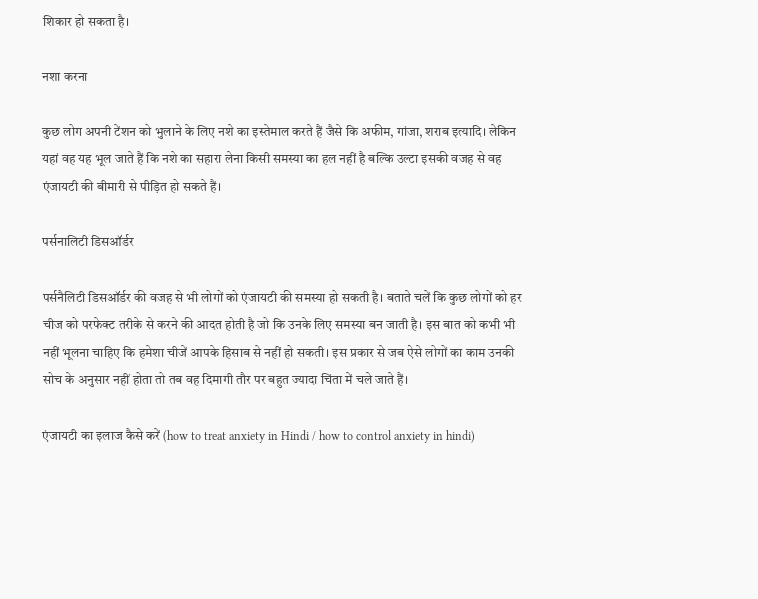शिकार हो सकता है।

नशा करना

कुछ लोग अपनी टेंशन को भुलाने के लिए नशे का इस्तेमाल करते हैं जैसे कि अफीम, गांजा, शराब इत्यादि। लेकिन यहां वह यह भूल जाते हैं कि नशे का सहारा लेना किसी समस्या का हल नहीं है बल्कि उल्टा इसकी वजह से वह एंजायटी की बीमारी से पीड़ित हो सकते हैं।

पर्सनालिटी डिसऑर्डर

पर्सनैलिटी डिसऑर्डर की वजह से भी लोगों को एंजायटी की समस्या हो सकती है। बताते चलें कि कुछ लोगों को हर चीज को परफेक्ट तरीके से करने की आदत होती है जो कि उनके लिए समस्या बन जाती है। इस बात को कभी भी नहीं भूलना चाहिए कि हमेशा चीजें आपके हिसाब से नहीं हो सकती। इस प्रकार से जब ऐसे लोगों का काम उनकी सोच के अनुसार नहीं होता तो तब वह दिमागी तौर पर बहुत ज्यादा चिंता में चले जाते हैं।

एंजायटी का इलाज कैसे करें (how to treat anxiety in Hindi / how to control anxiety in hindi)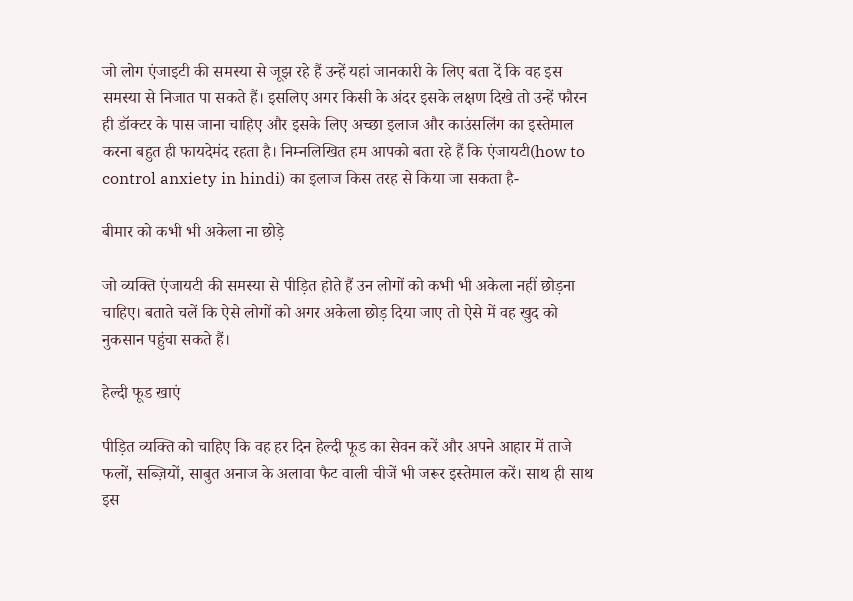जो लोग एंजाइटी की समस्या से जूझ रहे हैं उन्हें यहां जानकारी के लिए बता दें कि वह इस समस्या से निजात पा सकते हैं। इसलिए अगर किसी के अंदर इसके लक्षण दिखे तो उन्हें फौरन ही डॉक्टर के पास जाना चाहिए और इसके लिए अच्छा इलाज और काउंसलिंग का इस्तेमाल करना बहुत ही फायदेमंद रहता है। निम्नलिखित हम आपको बता रहे हैं कि एंजायटी(how to control anxiety in hindi) का इलाज किस तरह से किया जा सकता है-

बीमार को कभी भी अकेला ना छोड़े

जो व्यक्ति एंजायटी की समस्या से पीड़ित होते हैं उन लोगों को कभी भी अकेला नहीं छोड़ना चाहिए। बताते चलें कि ऐसे लोगों को अगर अकेला छोड़ दिया जाए तो ऐसे में वह खुद को नुकसान पहुंचा सकते हैं।

हेल्दी फूड खाएं

पीड़ित व्यक्ति को चाहिए कि वह हर दिन हेल्दी फूड का सेवन करें और अपने आहार में ताजे फलों, सब्ज़ियों, साबुत अनाज के अलावा फैट वाली चीजें भी जरूर इस्तेमाल करें। साथ ही साथ इस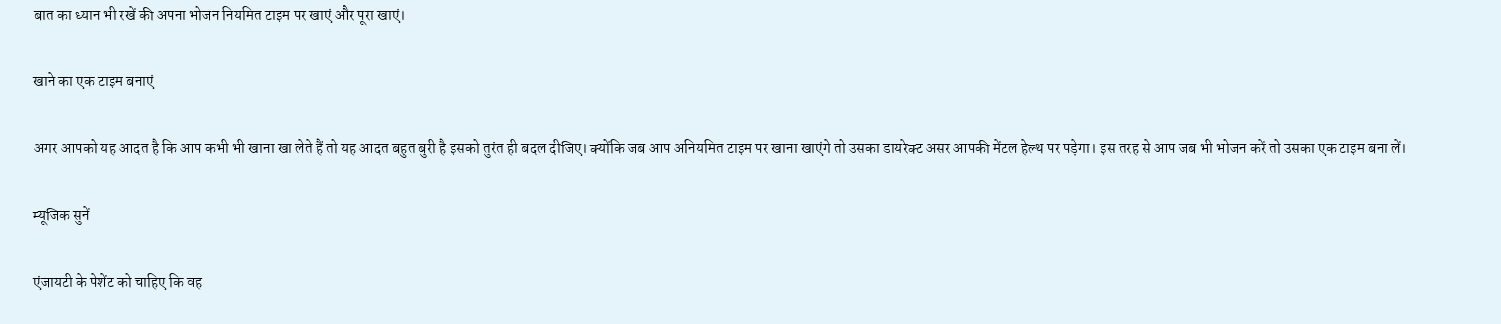बात का ध्यान भी रखें की अपना भोजन नियमित टाइम पर खाएं और पूरा खाएं।

खाने का एक टाइम बनाएं

अगर आपको यह आदत है कि आप कभी भी खाना खा लेते हैं तो यह आदत बहुत बुरी है इसको तुरंत ही बदल दीजिए। क्योंकि जब आप अनियमित टाइम पर खाना खाएंगे तो उसका डायरेक्ट असर आपकी मेंटल हेल्थ पर पड़ेगा। इस तरह से आप जब भी भोजन करें तो उसका एक टाइम बना लें।

म्यूजिक सुनें

एंजायटी के पेशेंट को चाहिए कि वह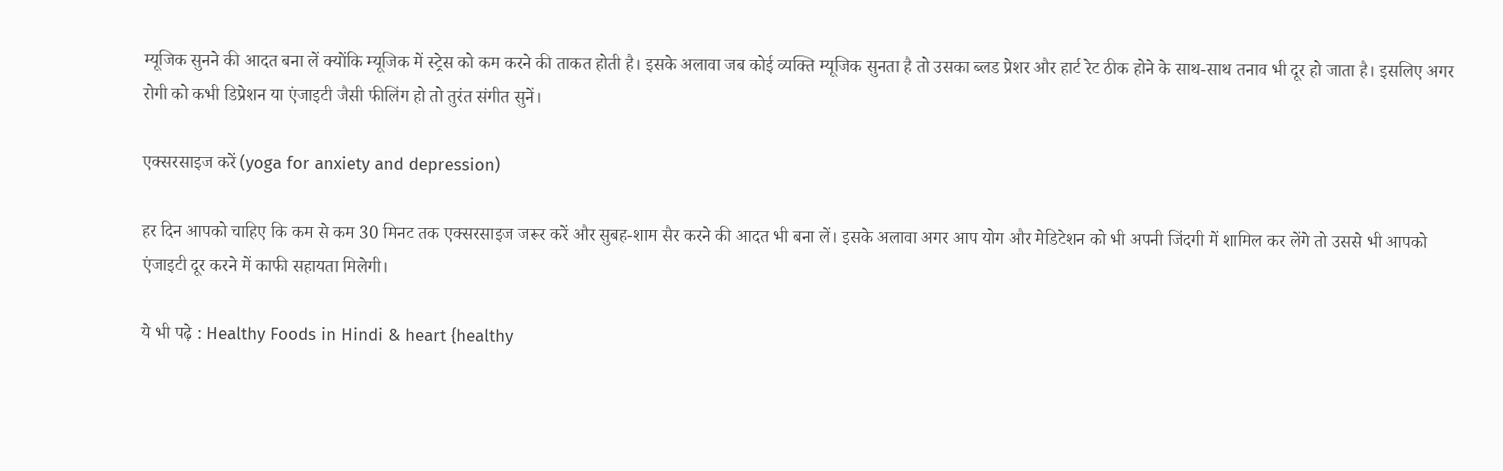म्यूजिक सुनने की आदत बना लें क्योंकि म्यूजिक में स्ट्रेस को कम करने की ताकत होती है। इसके अलावा जब कोई व्यक्ति म्यूजिक सुनता है तो उसका ब्लड प्रेशर और हार्ट रेट ठीक होने के साथ-साथ तनाव भी दूर हो जाता है। इसलिए अगर रोगी को कभी डिप्रेशन या एंजाइटी जैसी फीलिंग हो तो तुरंत संगीत सुनें।

एक्सरसाइज करें (yoga for anxiety and depression)

हर दिन आपको चाहिए कि कम से कम 30 मिनट तक एक्सरसाइज जरूर करें और सुबह-शाम सैर करने की आदत भी बना लें। इसके अलावा अगर आप योग और मेडिटेशन को भी अपनी जिंदगी में शामिल कर लेंगे तो उससे भी आपको एंजाइटी दूर करने में काफी सहायता मिलेगी।

ये भी पढ़े : Healthy Foods in Hindi & heart {healthy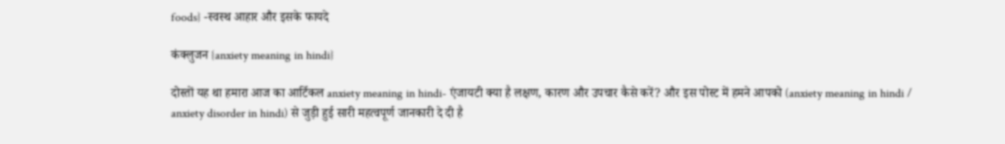foods} -स्वस्थ आहार और इसके फायदे

कंक्लुजन {anxiety meaning in hindi}

दोस्तों यह था हमारा आज का आर्टिकल anxiety meaning in hindi- एंजायटी क्या है लक्षण, कारण और उपचार कैसे करें? और इस पोस्ट में हमने आपको (anxiety meaning in hindi / anxiety disorder in hindi) से जुड़ी हुई सारी महत्वपूर्ण जानकारी दे दी है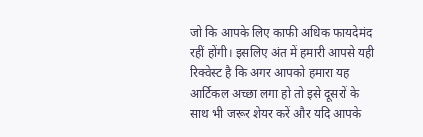जो कि आपके लिए काफी अधिक फायदेमंद रहीं होंगी। इसलिए अंत में हमारी आपसे यही रिक्वेस्ट है कि अगर आपको हमारा यह आर्टिकल अच्छा लगा हो तो इसे दूसरों के साथ भी जरूर शेयर करें और यदि आपके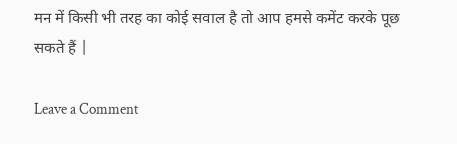मन में किसी भी तरह का कोई सवाल है तो आप हमसे कमेंट करके पूछ सकते हैं |

Leave a Comment